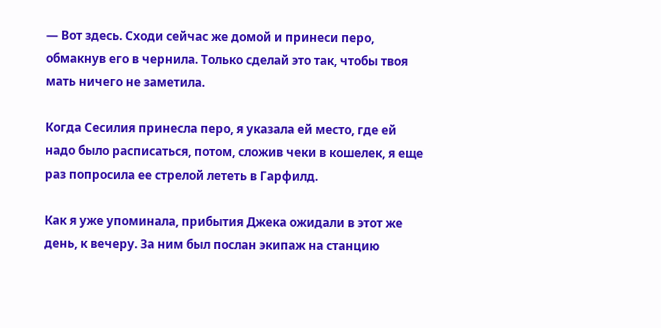— Вот здесь. Сходи сейчас же домой и принеси перо, обмакнув его в чернила. Только сделай это так, чтобы твоя мать ничего не заметила.

Когда Сесилия принесла перо, я указала ей место, где ей надо было расписаться, потом, сложив чеки в кошелек, я еще раз попросила ее стрелой лететь в Гарфилд.

Как я уже упоминала, прибытия Джека ожидали в этот же день, к вечеру. За ним был послан экипаж на станцию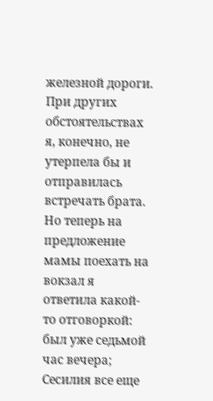железной дороги. При других обстоятельствах я, конечно, не утерпела бы и отправилась встречать брата. Но теперь на предложение мамы поехать на вокзал я ответила какой-то отговоркой: был уже седьмой час вечера; Сесилия все еще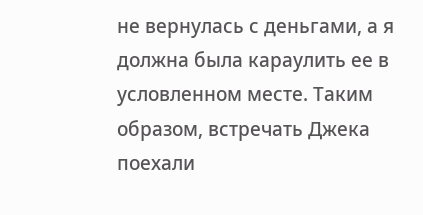не вернулась с деньгами, а я должна была караулить ее в условленном месте. Таким образом, встречать Джека поехали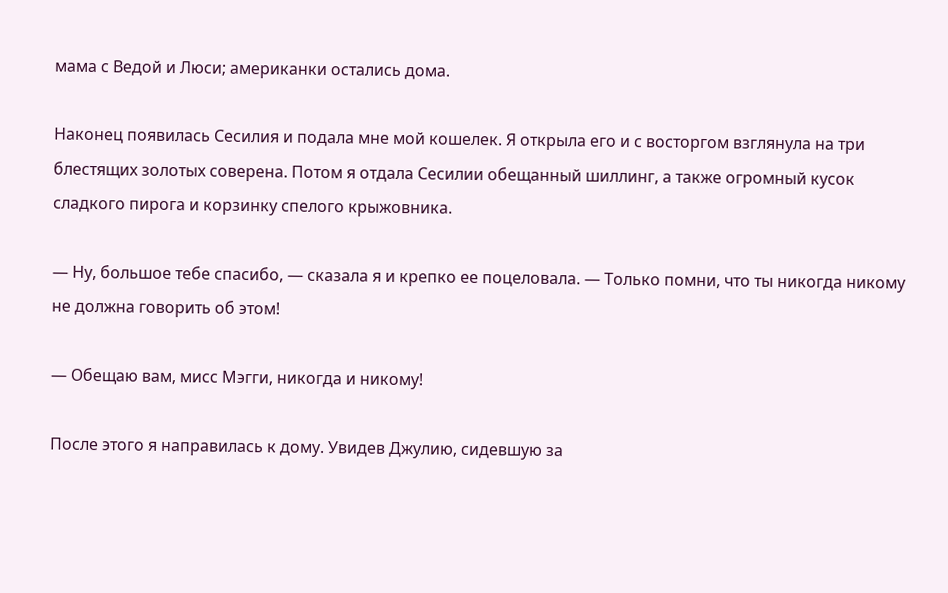мама с Ведой и Люси; американки остались дома.

Наконец появилась Сесилия и подала мне мой кошелек. Я открыла его и с восторгом взглянула на три блестящих золотых соверена. Потом я отдала Сесилии обещанный шиллинг, а также огромный кусок сладкого пирога и корзинку спелого крыжовника.

— Ну, большое тебе спасибо, — сказала я и крепко ее поцеловала. — Только помни, что ты никогда никому не должна говорить об этом!

— Обещаю вам, мисс Мэгги, никогда и никому!

После этого я направилась к дому. Увидев Джулию, сидевшую за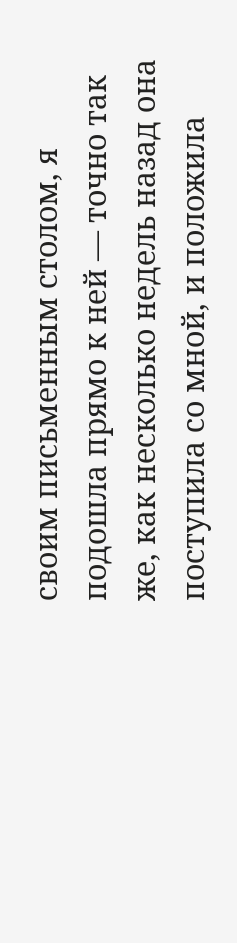своим письменным столом, я подошла прямо к ней — точно так же, как несколько недель назад она поступила со мной, и положила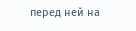перед ней на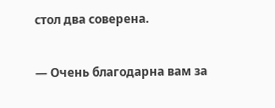стол два соверена.

— Очень благодарна вам за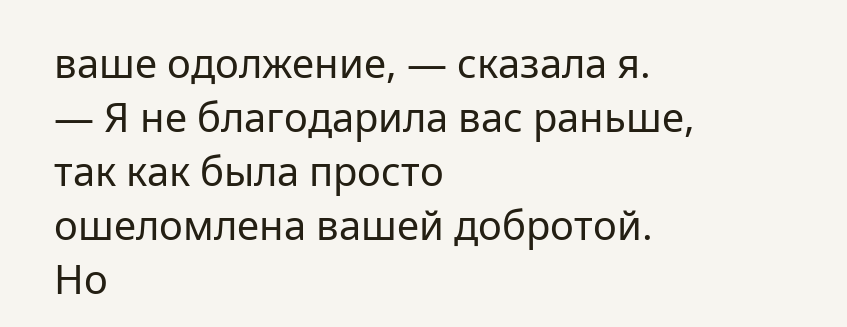ваше одолжение, — сказала я. — Я не благодарила вас раньше, так как была просто ошеломлена вашей добротой. Но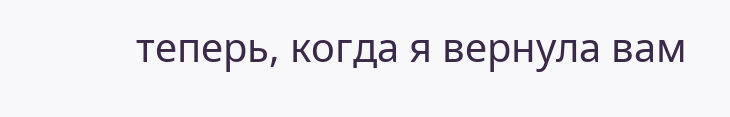теперь, когда я вернула вам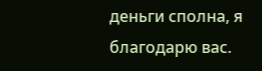деньги сполна, я благодарю вас.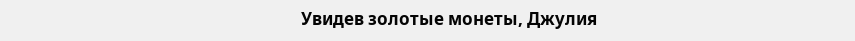Увидев золотые монеты, Джулия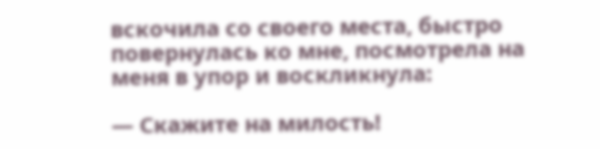вскочила со своего места, быстро повернулась ко мне, посмотрела на меня в упор и воскликнула:

— Скажите на милость!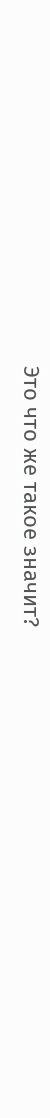Это что же такое значит?